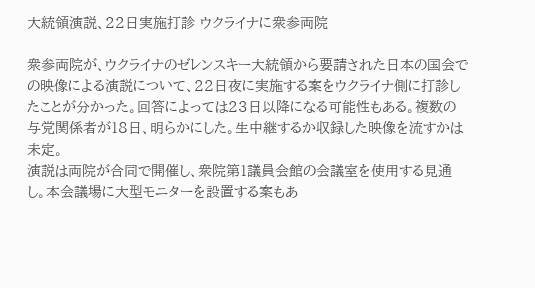大統領演説、22日実施打診 ウクライナに衆参両院

衆参両院が、ウクライナのゼレンスキー大統領から要請された日本の国会での映像による演説について、22日夜に実施する案をウクライナ側に打診したことが分かった。回答によっては23日以降になる可能性もある。複数の与党関係者が18日、明らかにした。生中継するか収録した映像を流すかは未定。
演説は両院が合同で開催し、衆院第1議員会館の会議室を使用する見通し。本会議場に大型モニターを設置する案もあ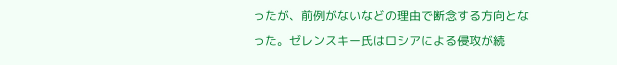ったが、前例がないなどの理由で断念する方向となった。ゼレンスキー氏はロシアによる侵攻が続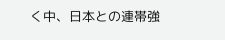く中、日本との連帯強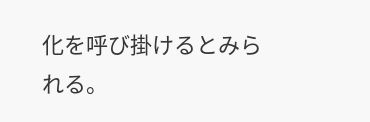化を呼び掛けるとみられる。